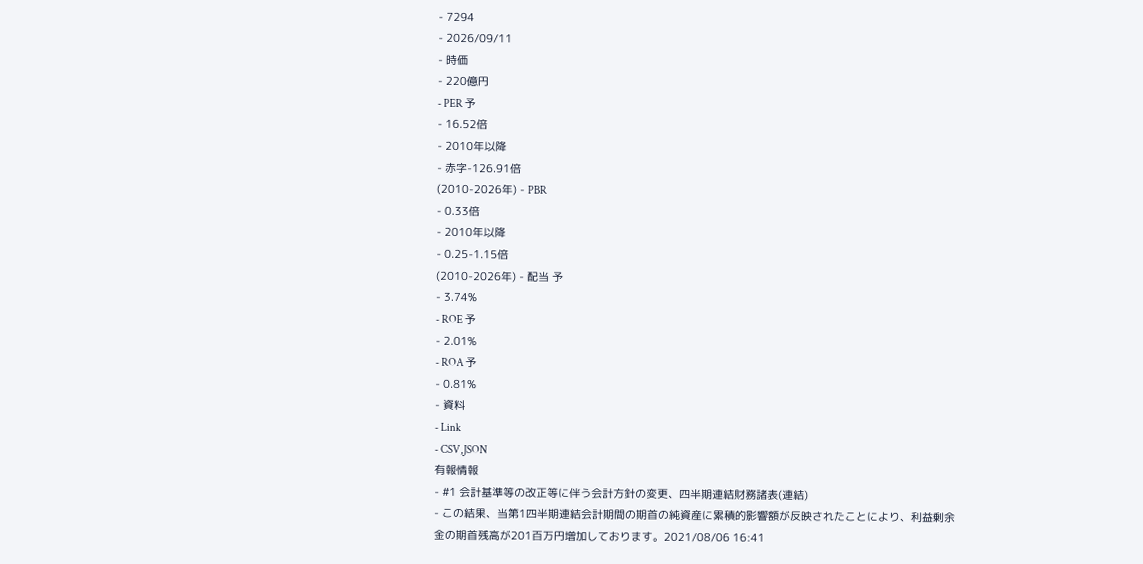- 7294
- 2026/09/11
- 時価
- 220億円
- PER 予
- 16.52倍
- 2010年以降
- 赤字-126.91倍
(2010-2026年) - PBR
- 0.33倍
- 2010年以降
- 0.25-1.15倍
(2010-2026年) - 配当 予
- 3.74%
- ROE 予
- 2.01%
- ROA 予
- 0.81%
- 資料
- Link
- CSV,JSON
有報情報
- #1 会計基準等の改正等に伴う会計方針の変更、四半期連結財務諸表(連結)
- この結果、当第1四半期連結会計期間の期首の純資産に累積的影響額が反映されたことにより、利益剰余金の期首残高が201百万円増加しております。2021/08/06 16:41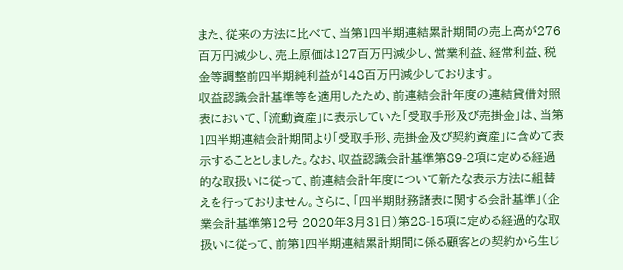また、従来の方法に比べて、当第1四半期連結累計期間の売上高が276百万円減少し、売上原価は127百万円減少し、営業利益、経常利益、税金等調整前四半期純利益が148百万円減少しております。
収益認識会計基準等を適用したため、前連結会計年度の連結貸借対照表において、「流動資産」に表示していた「受取手形及び売掛金」は、当第1四半期連結会計期間より「受取手形、売掛金及び契約資産」に含めて表示することとしました。なお、収益認識会計基準第89-2項に定める経過的な取扱いに従って、前連結会計年度について新たな表示方法に組替えを行っておりません。さらに、「四半期財務諸表に関する会計基準」(企業会計基準第12号 2020年3月31日)第28-15項に定める経過的な取扱いに従って、前第1四半期連結累計期間に係る顧客との契約から生じ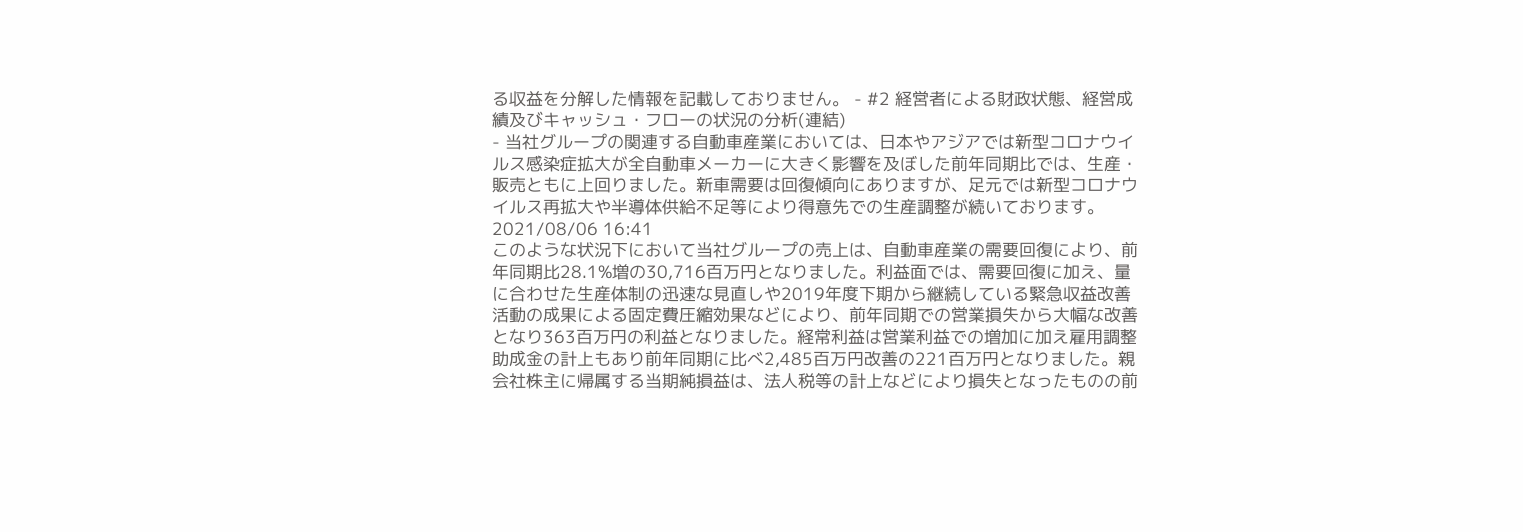る収益を分解した情報を記載しておりません。 - #2 経営者による財政状態、経営成績及びキャッシュ・フローの状況の分析(連結)
- 当社グループの関連する自動車産業においては、日本やアジアでは新型コロナウイルス感染症拡大が全自動車メーカーに大きく影響を及ぼした前年同期比では、生産・販売ともに上回りました。新車需要は回復傾向にありますが、足元では新型コロナウイルス再拡大や半導体供給不足等により得意先での生産調整が続いております。2021/08/06 16:41
このような状況下において当社グループの売上は、自動車産業の需要回復により、前年同期比28.1%増の30,716百万円となりました。利益面では、需要回復に加え、量に合わせた生産体制の迅速な見直しや2019年度下期から継続している緊急収益改善活動の成果による固定費圧縮効果などにより、前年同期での営業損失から大幅な改善となり363百万円の利益となりました。経常利益は営業利益での増加に加え雇用調整助成金の計上もあり前年同期に比べ2,485百万円改善の221百万円となりました。親会社株主に帰属する当期純損益は、法人税等の計上などにより損失となったものの前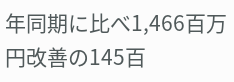年同期に比べ1,466百万円改善の145百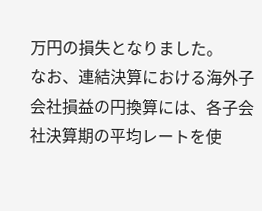万円の損失となりました。
なお、連結決算における海外子会社損益の円換算には、各子会社決算期の平均レートを使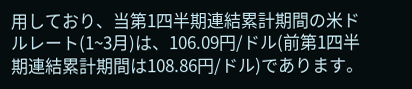用しており、当第1四半期連結累計期間の米ドルレート(1~3月)は、106.09円/ドル(前第1四半期連結累計期間は108.86円/ドル)であります。